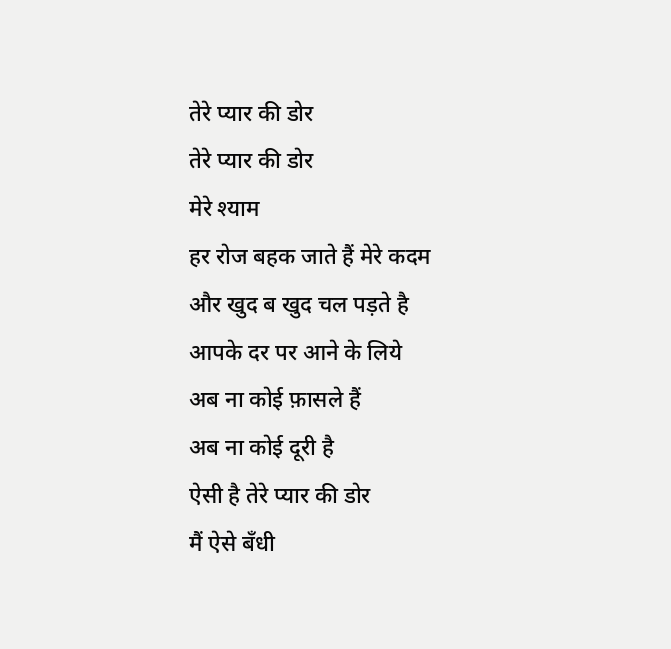तेरे प्यार की डोर
तेरे प्यार की डोर
मेरे श्याम
हर रोज बहक जाते हैं मेरे कदम
और खुद ब खुद चल पड़ते है
आपके दर पर आने के लिये
अब ना कोई फ़ासले हैं
अब ना कोई दूरी है
ऐसी है तेरे प्यार की डोर
मैं ऐसे बँधी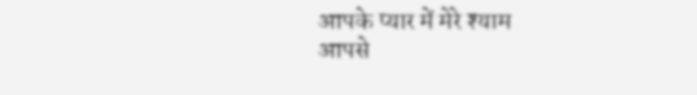आपके प्यार में मेरे श्याम
आपसे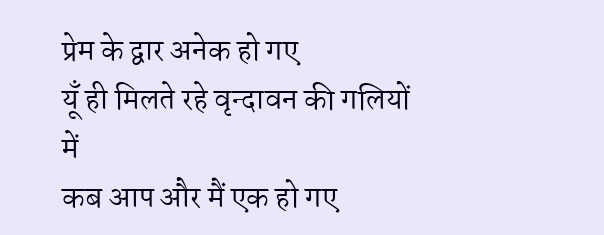प्रेम के द्वार अनेक हो गए
यूँ ही मिलते रहे वृन्दावन की गलियों में
कब आप और मैं एक हो गए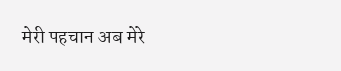मेरी पहचान अब मेरे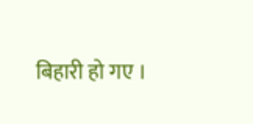बिहारी हो गए ।